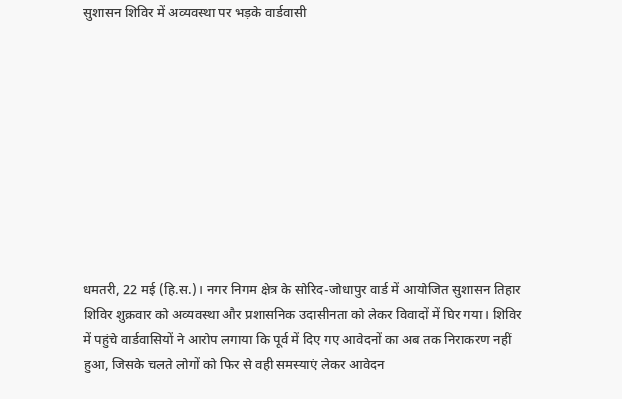सुशासन शिविर में अव्यवस्था पर भड़के वार्डवासी










धमतरी, 22 मई (हि.स.)। नगर निगम क्षेत्र के सोरिद-जोधापुर वार्ड में आयोजित सुशासन तिहार शिविर शुक्रवार को अव्यवस्था और प्रशासनिक उदासीनता को लेकर विवादों में घिर गया। शिविर में पहुंचे वार्डवासियों ने आरोप लगाया कि पूर्व में दिए गए आवेदनों का अब तक निराकरण नहीं हुआ, जिसके चलते लोगों को फिर से वही समस्याएं लेकर आवेदन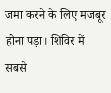जमा करने के लिए मजबूर होना पड़ा। शिविर में सबसे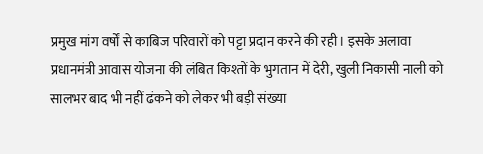प्रमुख मांग वर्षों से काबिज परिवारों को पट्टा प्रदान करने की रही। इसके अलावा प्रधानमंत्री आवास योजना की लंबित किश्तों के भुगतान में देरी, खुली निकासी नाली को सालभर बाद भी नहीं ढंकने को लेकर भी बड़ी संख्या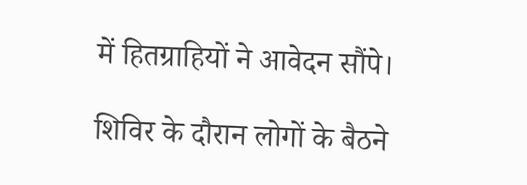में हितग्राहियों ने आवेदन सौंपे।

शिविर के दौरान लोगों के बैठने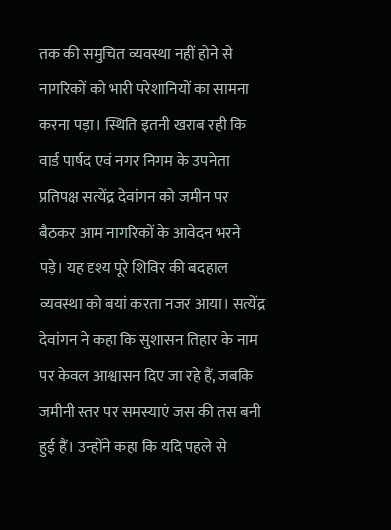तक की समुचित व्यवस्था नहीं होने से नागरिकों को भारी परेशानियों का सामना करना पड़ा। स्थिति इतनी खराब रही कि वार्ड पार्षद एवं नगर निगम के उपनेता प्रतिपक्ष सत्येंद्र देवांगन को जमीन पर बैठकर आम नागरिकों के आवेदन भरने पड़े। यह दृश्य पूरे शिविर की बदहाल व्यवस्था को बयां करता नजर आया। सत्येंद्र देवांगन ने कहा कि सुशासन तिहार के नाम पर केवल आश्वासन दिए जा रहे हैं, जबकि जमीनी स्तर पर समस्याएं जस की तस बनी हुई हैं। उन्होंने कहा कि यदि पहले से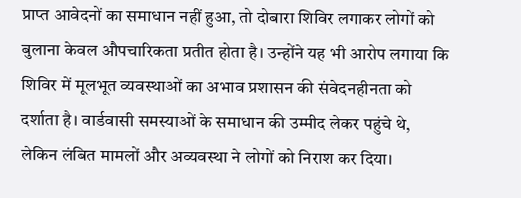प्राप्त आवेदनों का समाधान नहीं हुआ, तो दोबारा शिविर लगाकर लोगों को बुलाना केवल औपचारिकता प्रतीत होता है। उन्होंने यह भी आरोप लगाया कि शिविर में मूलभूत व्यवस्थाओं का अभाव प्रशासन की संवेदनहीनता को दर्शाता है। वार्डवासी समस्याओं के समाधान की उम्मीद लेकर पहुंचे थे, लेकिन लंबित मामलों और अव्यवस्था ने लोगों को निराश कर दिया।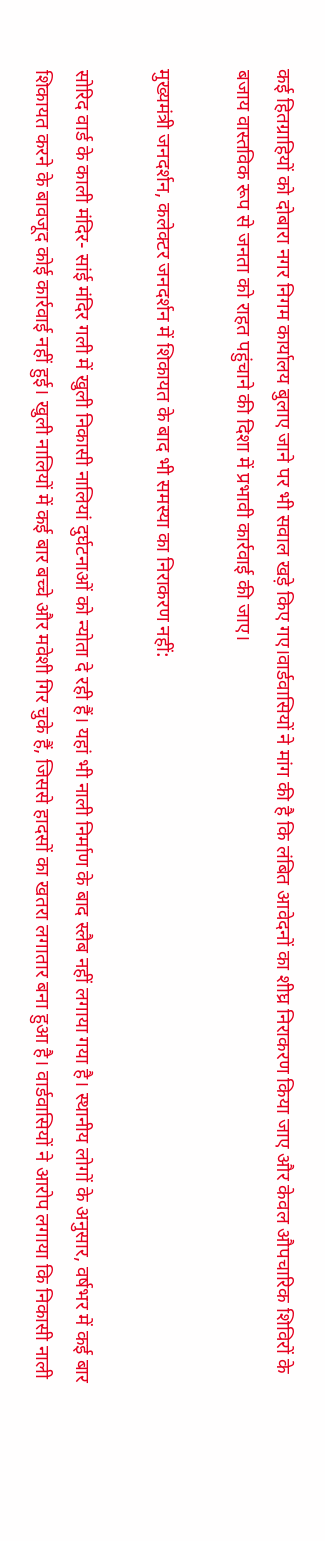कई हितग्राहियों को दोबारा नगर निगम कार्यालय बुलाए जाने पर भी सवाल खड़े किए गए।वार्डवासियों ने मांग की है कि लंबित आवेदनों का शीघ्र निराकरण किया जाए और केवल औपचारिक शिविरों के बजाय वास्तविक रूप से जनता को राहत पहुंचाने की दिशा में प्रभावी कार्रवाई की जाए।

मुख्यमंत्री जनदर्शन, कलेक्टर जनदर्शन में शिकायत के बाद भी समस्या का निराकरण नहीं:

सोरिद वार्ड के काली मंदिर- सांई मंदिर गली में खुली निकासी नालियां दुर्घटनाओं को न्योता दे रही हैं। यहां भी नाली निर्माण के बाद स्लैब नहीं लगाया गया है। स्थानीय लोगों के अनुसार, वर्षभर में कई बार शिकायत करने के बावजूद कोई कार्रवाई नहीं हुई। खुली नालियों में कई बार बच्चे और मवेशी गिर चुके हैं, जिससे हादसों का खतरा लगातार बना हुआ है। वार्डवासियों ने आरोप लगाया कि निकासी नाली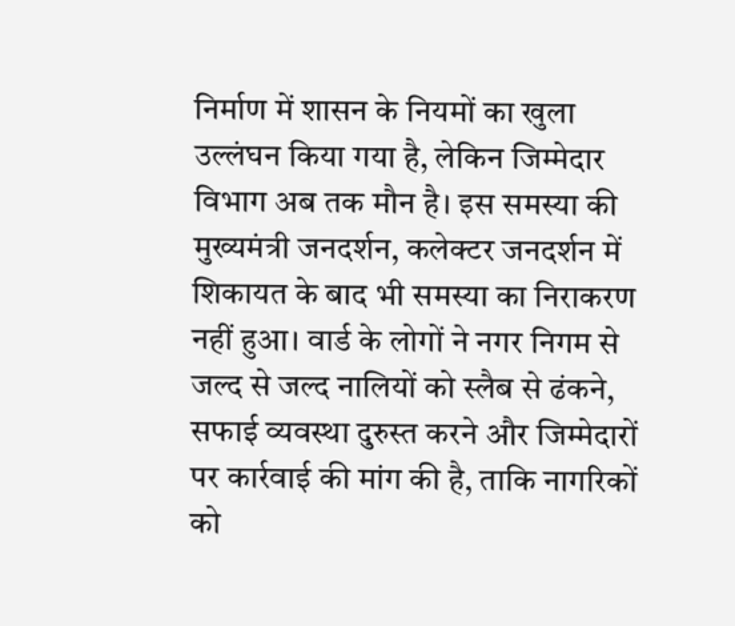निर्माण में शासन के नियमों का खुला उल्लंघन किया गया है, लेकिन जिम्मेदार विभाग अब तक मौन है। इस समस्या की मुख्यमंत्री जनदर्शन, कलेक्टर जनदर्शन में शिकायत के बाद भी समस्या का निराकरण नहीं हुआ। वार्ड के लोगों ने नगर निगम से जल्द से जल्द नालियों को स्लैब से ढंकने, सफाई व्यवस्था दुरुस्त करने और जिम्मेदारों पर कार्रवाई की मांग की है, ताकि नागरिकों को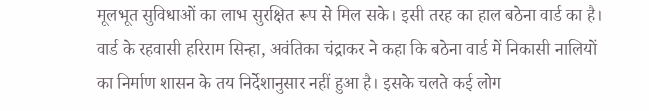मूलभूत सुविधाओं का लाभ सुरक्षित रूप से मिल सके। इसी तरह का हाल बठेना वार्ड का है। वार्ड के रहवासी हरिराम सिन्हा, अवंतिका चंद्राकर ने कहा कि बठेना वार्ड में निकासी नालियों का निर्माण शासन के तय निर्देशानुसार नहीं हुआ है। इसके चलते कई लोग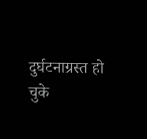दुर्घटनाग्रस्त हो चुके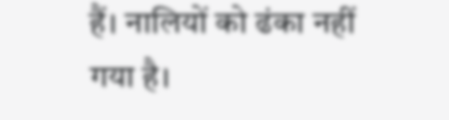हैं। नालियों को ढंका नहीं गया है।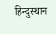हिन्दुस्थान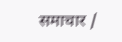समाचार /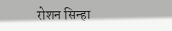रोशन सिन्हा